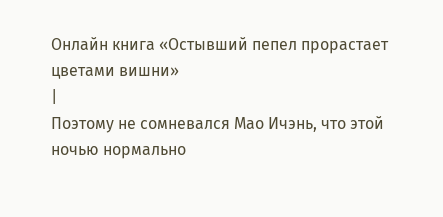Онлайн книга «Остывший пепел прорастает цветами вишни»
|
Поэтому не сомневался Мао Ичэнь, что этой ночью нормально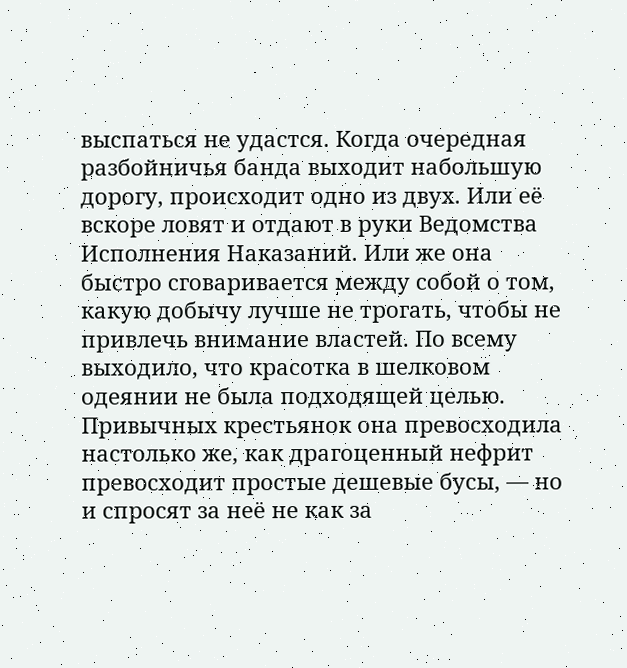выспаться не удастся. Когда очередная разбойничья банда выходит набольшую дорогу, происходит одно из двух. Или её вскоре ловят и отдают в руки Ведомства Исполнения Наказаний. Или же она быстро сговаривается между собой о том, какую добычу лучше не трогать, чтобы не привлечь внимание властей. По всему выходило, что красотка в шелковом одеянии не была подходящей целью. Привычных крестьянок она превосходила настолько же, как драгоценный нефрит превосходит простые дешевые бусы, — но и спросят за неё не как за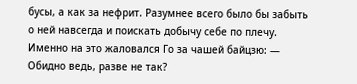бусы, а как за нефрит. Разумнее всего было бы забыть о ней навсегда и поискать добычу себе по плечу. Именно на это жаловался Го за чашей байцзю: — Обидно ведь, разве не так?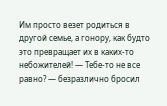Им просто везет родиться в другой семье, а гонору, как будто это превращает их в каких-то небожителей! — Тебе-то не все равно? — безразлично бросил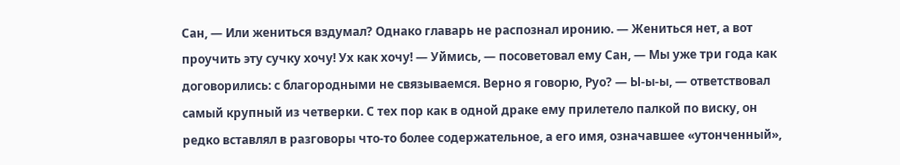Сан, — Или жениться вздумал? Однако главарь не распознал иронию. — Жениться нет, а вот проучить эту сучку хочу! Ух как хочу! — Уймись, — посоветовал ему Сан, — Мы уже три года как договорились: с благородными не связываемся. Верно я говорю, Руо? — Ы-ы-ы, — ответствовал самый крупный из четверки. С тех пор как в одной драке ему прилетело палкой по виску, он редко вставлял в разговоры что-то более содержательное, а его имя, означавшее «утонченный»,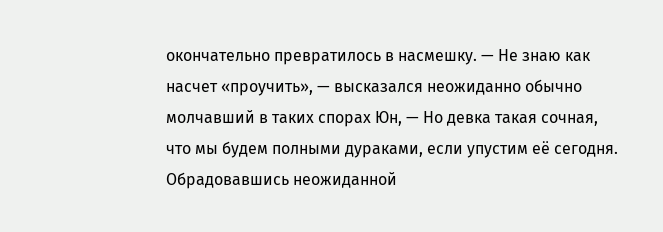окончательно превратилось в насмешку. — Не знаю как насчет «проучить», — высказался неожиданно обычно молчавший в таких спорах Юн, — Но девка такая сочная, что мы будем полными дураками, если упустим её сегодня. Обрадовавшись неожиданной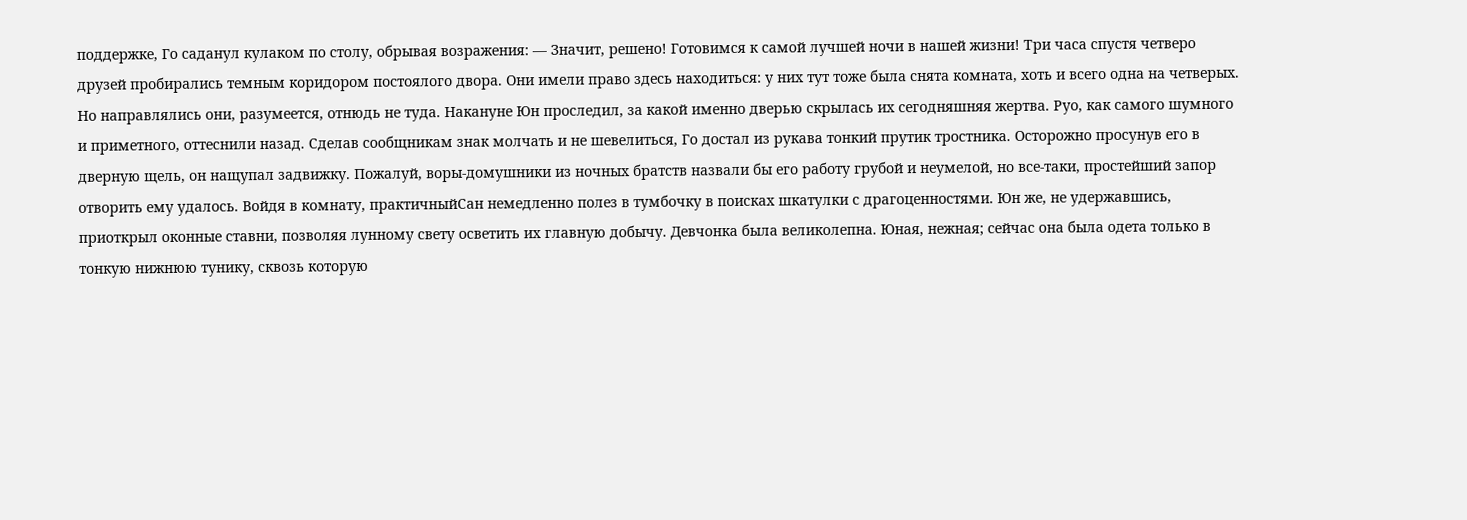поддержке, Го саданул кулаком по столу, обрывая возражения: — Значит, решено! Готовимся к самой лучшей ночи в нашей жизни! Три часа спустя четверо друзей пробирались темным коридором постоялого двора. Они имели право здесь находиться: у них тут тоже была снята комната, хоть и всего одна на четверых. Но направлялись они, разумеется, отнюдь не туда. Накануне Юн проследил, за какой именно дверью скрылась их сегодняшняя жертва. Руо, как самого шумного и приметного, оттеснили назад. Сделав сообщникам знак молчать и не шевелиться, Го достал из рукава тонкий прутик тростника. Осторожно просунув его в дверную щель, он нащупал задвижку. Пожалуй, воры-домушники из ночных братств назвали бы его работу грубой и неумелой, но все-таки, простейший запор отворить ему удалось. Войдя в комнату, практичныйСан немедленно полез в тумбочку в поисках шкатулки с драгоценностями. Юн же, не удержавшись, приоткрыл оконные ставни, позволяя лунному свету осветить их главную добычу. Девчонка была великолепна. Юная, нежная; сейчас она была одета только в тонкую нижнюю тунику, сквозь которую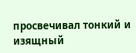просвечивал тонкий и изящный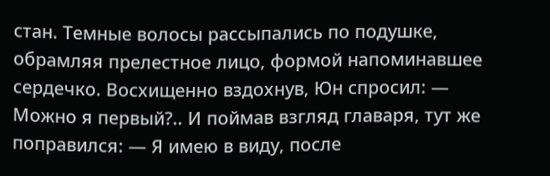стан. Темные волосы рассыпались по подушке, обрамляя прелестное лицо, формой напоминавшее сердечко. Восхищенно вздохнув, Юн спросил: — Можно я первый?.. И поймав взгляд главаря, тут же поправился: — Я имею в виду, после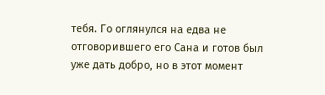тебя. Го оглянулся на едва не отговорившего его Сана и готов был уже дать добро, но в этот момент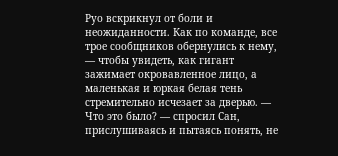Руо вскрикнул от боли и неожиданности. Как по команде, все трое сообщников обернулись к нему, — чтобы увидеть, как гигант зажимает окровавленное лицо, а маленькая и юркая белая тень стремительно исчезает за дверью. — Что это было? — спросил Сан, прислушиваясь и пытаясь понять, не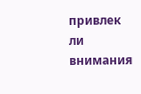привлек ли внимания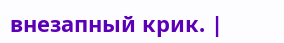внезапный крик. |